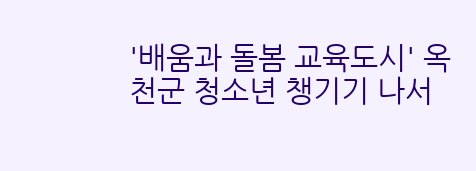'배움과 돌봄 교육도시' 옥천군 청소년 챙기기 나서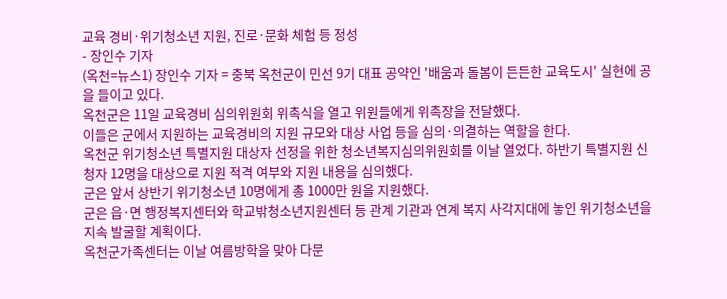교육 경비·위기청소년 지원, 진로·문화 체험 등 정성
- 장인수 기자
(옥천=뉴스1) 장인수 기자 = 충북 옥천군이 민선 9기 대표 공약인 '배움과 돌봄이 든든한 교육도시' 실현에 공을 들이고 있다.
옥천군은 11일 교육경비 심의위원회 위촉식을 열고 위원들에게 위촉장을 전달했다.
이들은 군에서 지원하는 교육경비의 지원 규모와 대상 사업 등을 심의·의결하는 역할을 한다.
옥천군 위기청소년 특별지원 대상자 선정을 위한 청소년복지심의위원회를 이날 열었다. 하반기 특별지원 신청자 12명을 대상으로 지원 적격 여부와 지원 내용을 심의했다.
군은 앞서 상반기 위기청소년 10명에게 총 1000만 원을 지원했다.
군은 읍·면 행정복지센터와 학교밖청소년지원센터 등 관계 기관과 연계 복지 사각지대에 놓인 위기청소년을 지속 발굴할 계획이다.
옥천군가족센터는 이날 여름방학을 맞아 다문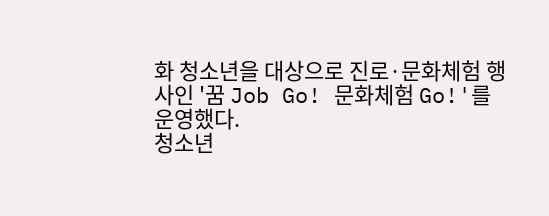화 청소년을 대상으로 진로·문화체험 행사인 '꿈 Job Go! 문화체험 Go!'를 운영했다.
청소년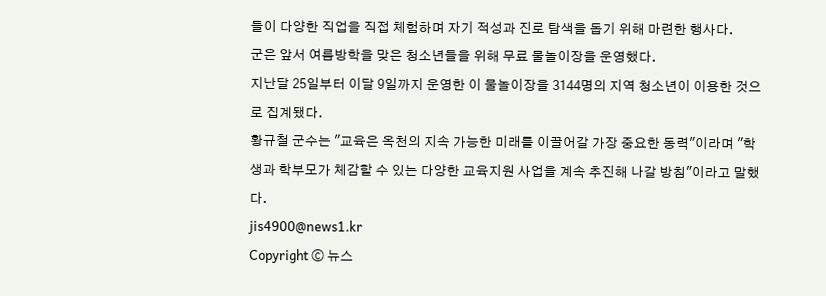들이 다양한 직업을 직접 체험하며 자기 적성과 진로 탐색을 돕기 위해 마련한 행사다.
군은 앞서 여름방학을 맞은 청소년들을 위해 무료 물놀이장을 운영했다.
지난달 25일부터 이달 9일까지 운영한 이 물놀이장을 3144명의 지역 청소년이 이용한 것으로 집계됐다.
황규철 군수는 "교육은 옥천의 지속 가능한 미래를 이끌어갈 가장 중요한 동력"이라며 "학생과 학부모가 체감할 수 있는 다양한 교육지원 사업을 계속 추진해 나갈 방침"이라고 말했다.
jis4900@news1.kr
Copyright ⓒ 뉴스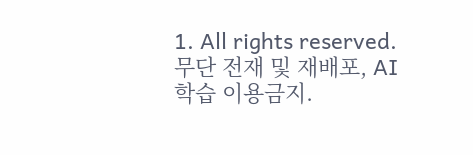1. All rights reserved. 무단 전재 및 재배포, AI학습 이용금지.